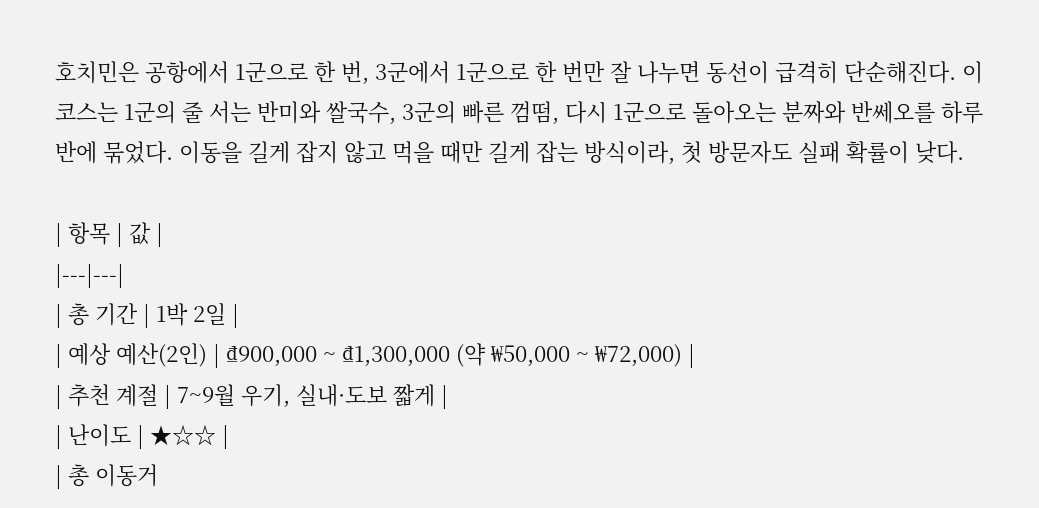호치민은 공항에서 1군으로 한 번, 3군에서 1군으로 한 번만 잘 나누면 동선이 급격히 단순해진다. 이 코스는 1군의 줄 서는 반미와 쌀국수, 3군의 빠른 껌떰, 다시 1군으로 돌아오는 분짜와 반쎄오를 하루 반에 묶었다. 이동을 길게 잡지 않고 먹을 때만 길게 잡는 방식이라, 첫 방문자도 실패 확률이 낮다.

| 항목 | 값 |
|---|---|
| 총 기간 | 1박 2일 |
| 예상 예산(2인) | ₫900,000 ~ ₫1,300,000 (약 ₩50,000 ~ ₩72,000) |
| 추천 계절 | 7~9월 우기, 실내·도보 짧게 |
| 난이도 | ★☆☆ |
| 총 이동거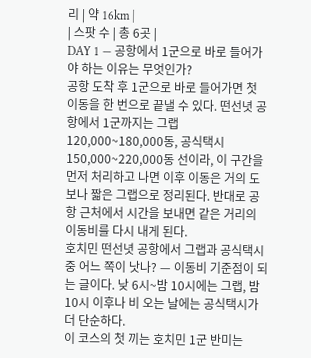리 | 약 16km |
| 스팟 수 | 총 6곳 |
DAY 1 — 공항에서 1군으로 바로 들어가야 하는 이유는 무엇인가?
공항 도착 후 1군으로 바로 들어가면 첫 이동을 한 번으로 끝낼 수 있다. 떤선녓 공항에서 1군까지는 그랩 120,000~180,000동, 공식택시 150,000~220,000동 선이라, 이 구간을 먼저 처리하고 나면 이후 이동은 거의 도보나 짧은 그랩으로 정리된다. 반대로 공항 근처에서 시간을 보내면 같은 거리의 이동비를 다시 내게 된다.
호치민 떤선녓 공항에서 그랩과 공식택시 중 어느 쪽이 낫나? — 이동비 기준점이 되는 글이다. 낮 6시~밤 10시에는 그랩, 밤 10시 이후나 비 오는 날에는 공식택시가 더 단순하다.
이 코스의 첫 끼는 호치민 1군 반미는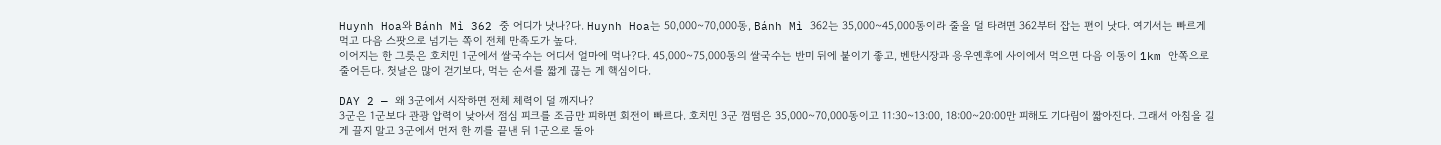Huynh Hoa와 Bánh Mì 362 중 어디가 낫나?다. Huynh Hoa는 50,000~70,000동, Bánh Mì 362는 35,000~45,000동이라 줄을 덜 타려면 362부터 잡는 편이 낫다. 여기서는 빠르게 먹고 다음 스팟으로 넘기는 쪽이 전체 만족도가 높다.
이어지는 한 그릇은 호치민 1군에서 쌀국수는 어디서 얼마에 먹나?다. 45,000~75,000동의 쌀국수는 반미 뒤에 붙이기 좋고, 벤탄시장과 응우옌후에 사이에서 먹으면 다음 이동이 1km 안쪽으로 줄어든다. 첫날은 많이 걷기보다, 먹는 순서를 짧게 끊는 게 핵심이다.

DAY 2 — 왜 3군에서 시작하면 전체 체력이 덜 깨지나?
3군은 1군보다 관광 압력이 낮아서 점심 피크를 조금만 피하면 회전이 빠르다. 호치민 3군 껌떰은 35,000~70,000동이고 11:30~13:00, 18:00~20:00만 피해도 기다림이 짧아진다. 그래서 아침을 길게 끌지 말고 3군에서 먼저 한 끼를 끝낸 뒤 1군으로 돌아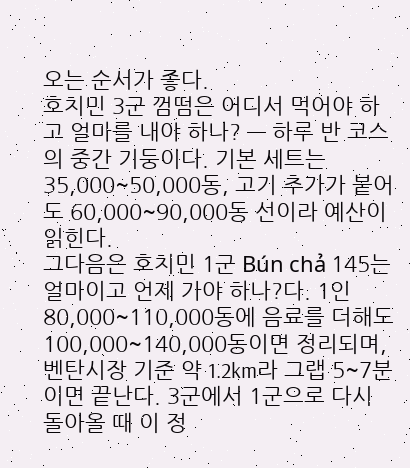오는 순서가 좋다.
호치민 3군 껌떰은 어디서 먹어야 하고 얼마를 내야 하나? — 하루 반 코스의 중간 기둥이다. 기본 세트는 35,000~50,000동, 고기 추가가 붙어도 60,000~90,000동 선이라 예산이 읽힌다.
그다음은 호치민 1군 Bún chả 145는 얼마이고 언제 가야 하나?다. 1인 80,000~110,000동에 음료를 더해도 100,000~140,000동이면 정리되며, 벤탄시장 기준 약 1.2km라 그랩 5~7분이면 끝난다. 3군에서 1군으로 다시 돌아올 때 이 정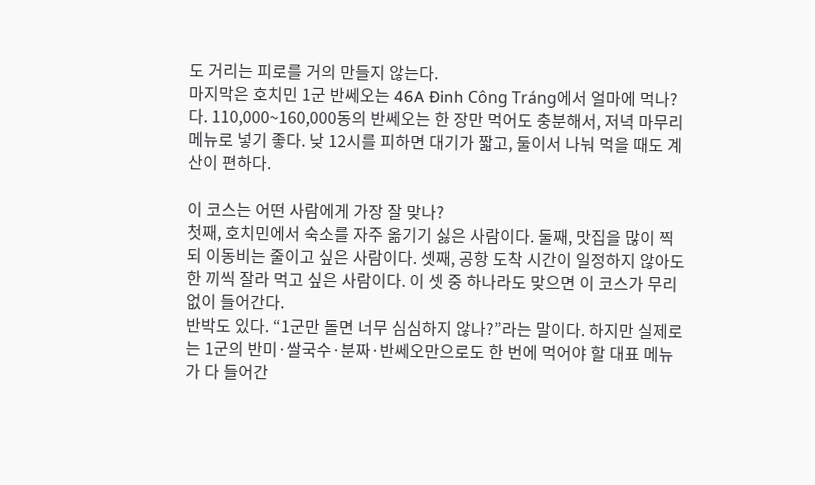도 거리는 피로를 거의 만들지 않는다.
마지막은 호치민 1군 반쎄오는 46A Đinh Công Tráng에서 얼마에 먹나?다. 110,000~160,000동의 반쎄오는 한 장만 먹어도 충분해서, 저녁 마무리 메뉴로 넣기 좋다. 낮 12시를 피하면 대기가 짧고, 둘이서 나눠 먹을 때도 계산이 편하다.

이 코스는 어떤 사람에게 가장 잘 맞나?
첫째, 호치민에서 숙소를 자주 옮기기 싫은 사람이다. 둘째, 맛집을 많이 찍되 이동비는 줄이고 싶은 사람이다. 셋째, 공항 도착 시간이 일정하지 않아도 한 끼씩 잘라 먹고 싶은 사람이다. 이 셋 중 하나라도 맞으면 이 코스가 무리 없이 들어간다.
반박도 있다. “1군만 돌면 너무 심심하지 않나?”라는 말이다. 하지만 실제로는 1군의 반미·쌀국수·분짜·반쎄오만으로도 한 번에 먹어야 할 대표 메뉴가 다 들어간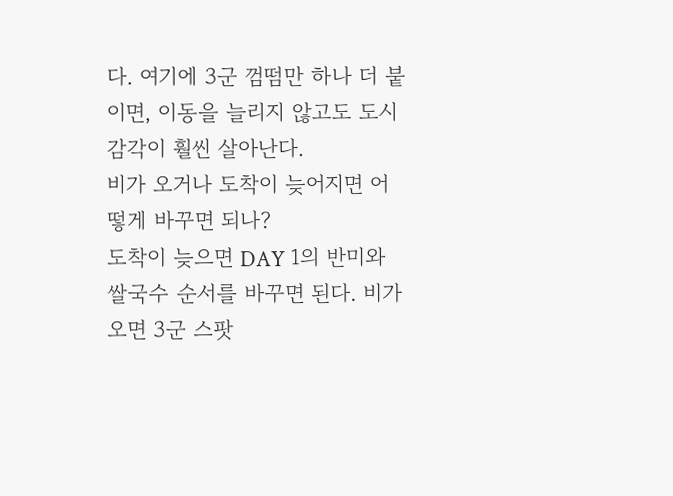다. 여기에 3군 껌떰만 하나 더 붙이면, 이동을 늘리지 않고도 도시 감각이 훨씬 살아난다.
비가 오거나 도착이 늦어지면 어떻게 바꾸면 되나?
도착이 늦으면 DAY 1의 반미와 쌀국수 순서를 바꾸면 된다. 비가 오면 3군 스팟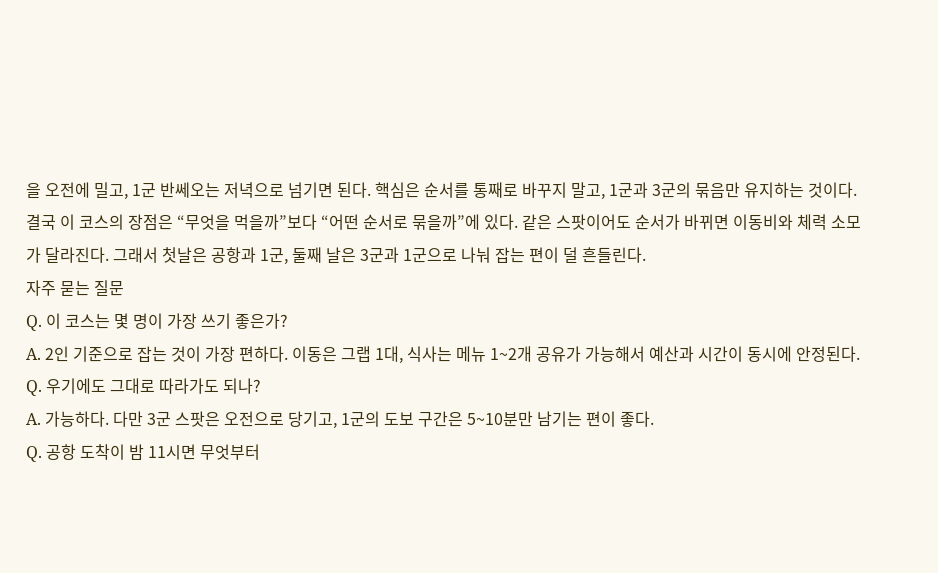을 오전에 밀고, 1군 반쎄오는 저녁으로 넘기면 된다. 핵심은 순서를 통째로 바꾸지 말고, 1군과 3군의 묶음만 유지하는 것이다.
결국 이 코스의 장점은 “무엇을 먹을까”보다 “어떤 순서로 묶을까”에 있다. 같은 스팟이어도 순서가 바뀌면 이동비와 체력 소모가 달라진다. 그래서 첫날은 공항과 1군, 둘째 날은 3군과 1군으로 나눠 잡는 편이 덜 흔들린다.
자주 묻는 질문
Q. 이 코스는 몇 명이 가장 쓰기 좋은가?
A. 2인 기준으로 잡는 것이 가장 편하다. 이동은 그랩 1대, 식사는 메뉴 1~2개 공유가 가능해서 예산과 시간이 동시에 안정된다.
Q. 우기에도 그대로 따라가도 되나?
A. 가능하다. 다만 3군 스팟은 오전으로 당기고, 1군의 도보 구간은 5~10분만 남기는 편이 좋다.
Q. 공항 도착이 밤 11시면 무엇부터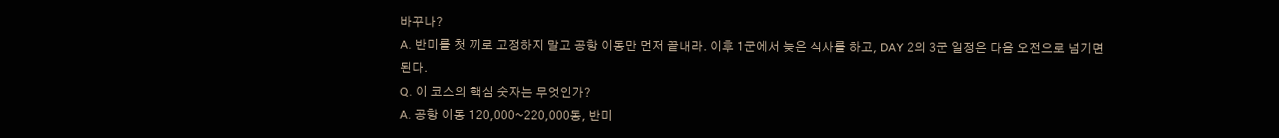바꾸나?
A. 반미를 첫 끼로 고정하지 말고 공항 이동만 먼저 끝내라. 이후 1군에서 늦은 식사를 하고, DAY 2의 3군 일정은 다음 오전으로 넘기면 된다.
Q. 이 코스의 핵심 숫자는 무엇인가?
A. 공항 이동 120,000~220,000동, 반미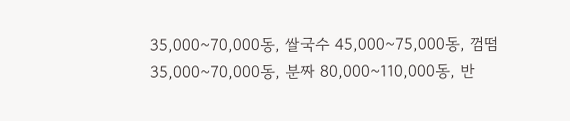35,000~70,000동, 쌀국수 45,000~75,000동, 껌떰 35,000~70,000동, 분짜 80,000~110,000동, 반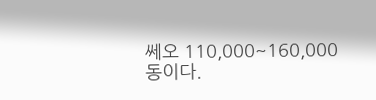쎄오 110,000~160,000동이다.